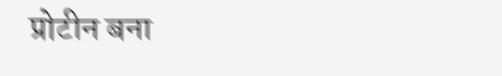प्रोटीन बना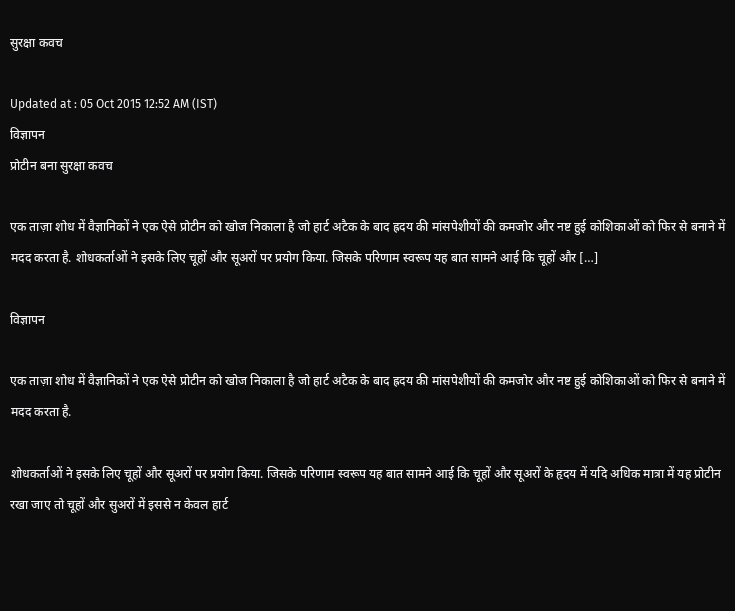सुरक्षा कवच

Updated at : 05 Oct 2015 12:52 AM (IST)
विज्ञापन
प्रोटीन बना सुरक्षा कवच

एक ताज़ा शोध में वैज्ञानिकों ने एक ऐसे प्रोटीन को खोज निकाला है जो हार्ट अटैक के बाद ह्रदय की मांसपेशीयों की कमजोर और नष्ट हुई कोशिकाओं को फिर से बनाने में मदद करता है. शोधकर्ताओं ने इसके लिए चूहों और सूअरों पर प्रयोग किया. जिसके परिणाम स्वरूप यह बात सामने आई कि चूहों और […]

विज्ञापन

एक ताज़ा शोध में वैज्ञानिकों ने एक ऐसे प्रोटीन को खोज निकाला है जो हार्ट अटैक के बाद ह्रदय की मांसपेशीयों की कमजोर और नष्ट हुई कोशिकाओं को फिर से बनाने में मदद करता है.

शोधकर्ताओं ने इसके लिए चूहों और सूअरों पर प्रयोग किया. जिसके परिणाम स्वरूप यह बात सामने आई कि चूहों और सूअरों के हृदय में यदि अधिक मात्रा में यह प्रोटीन रखा जाए तो चूहों और सुअरों में इससे न केवल हार्ट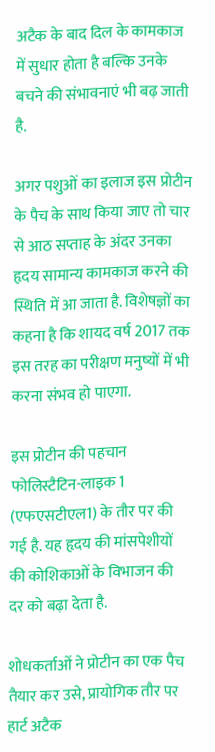अटैक के बाद दिल के कामकाज में सुधार होता है बल्कि उनके बचने की संभावनाएं भी बढ़ जाती है.

अगर पशुओं का इलाज इस प्रोटीन के पैच के साथ किया जाए तो चार से आठ सप्ताह के अंदर उनका हृदय सामान्य कामकाज करने की स्थिति में आ जाता है. विशेषज्ञों का कहना है कि शायद वर्ष 2017 तक इस तरह का परीक्षण मनुष्यों में भी करना संभव हो पाएगा.

इस प्रोटीन की पहचान फोलिस्टैटिन-लाइक 1 (एफएसटीएल1) के तौर पर की गई है. यह हृदय की मांसपेशीयों की कोशिकाओं के विभाजन की दर को बढ़ा देता है.

शोधकर्ताओं ने प्रोटीन का एक पैच तैयार कर उसे, प्रायोगिक तौर पर हार्ट अटैक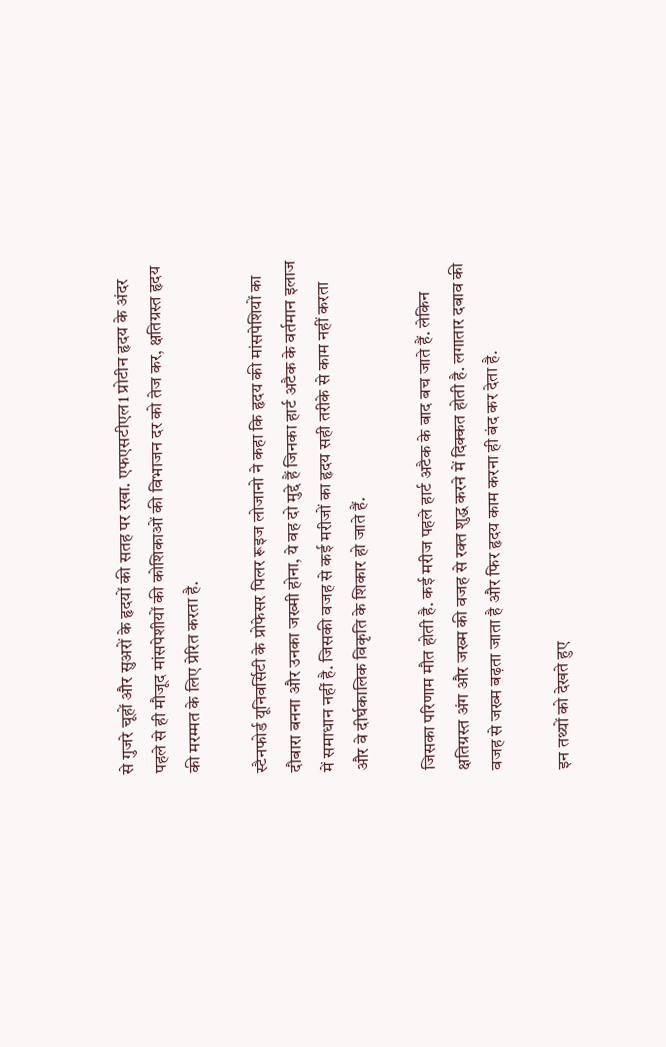से गुजरे चूहों और सुअरों के हृदयों की सतह पर रखा. एफएसटीएल1 प्रोटीन हृदय के अंदर पहले से ही मौजूद मांसपेशीयों की कोशिकाओं की विभाजन दर को तेज कर, क्षतिग्रस्त हृदय की मरम्मत के लिए प्रेरित करता है.

स्टैनफोर्ड यूनिवर्सिटी के प्रोफेसर पिलर रूइज लोजानो ने कहा कि हृदय की मांसपेशियों का दौबारा बनना और उनका जख्मी होना, ये वह दो मुद्दे हैं जिनका हार्ट अटैक के वर्तमान इलाज में समाधान नहीं है. जिसकी वजह से कई मरीजों का हृदय सही तरीके से काम नहीं करता और वे दीर्घकालिक विकृति के शिकार हो जाते हैं.

जिसका परिणाम मौत होती है. कई मरीज पहले हार्ट अटैक के बाद बच जाते हैं. लेकिन क्षतिग्रस्त अंग और जख्म की वजह से रक्त शुद्ध करने में दिक्कत होती है. लगातार दबाव की वजह से जख्म बढ़ता जाता है और फिर हृदय काम करना ही बंद कर देता है.

इन तथ्यों को देखते हुए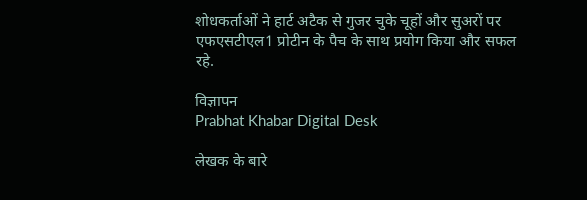शोधकर्ताओं ने हार्ट अटैक से गुजर चुके चूहों और सुअरों पर एफएसटीएल1 प्रोटीन के पैच के साथ प्रयोग किया और सफल रहे.

विज्ञापन
Prabhat Khabar Digital Desk

लेखक के बारे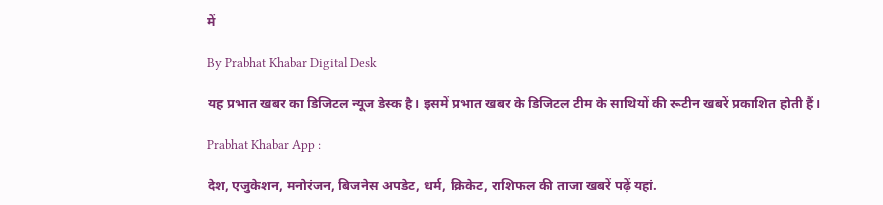में

By Prabhat Khabar Digital Desk

यह प्रभात खबर का डिजिटल न्यूज डेस्क है। इसमें प्रभात खबर के डिजिटल टीम के साथियों की रूटीन खबरें प्रकाशित होती हैं।

Prabhat Khabar App :

देश, एजुकेशन, मनोरंजन, बिजनेस अपडेट, धर्म, क्रिकेट, राशिफल की ताजा खबरें पढ़ें यहां.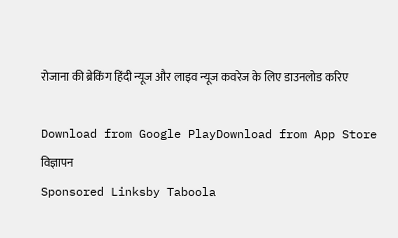रोजाना की ब्रेकिंग हिंदी न्यूज और लाइव न्यूज कवरेज के लिए डाउनलोड करिए

Download from Google PlayDownload from App Store
विज्ञापन
Sponsored Linksby Taboola